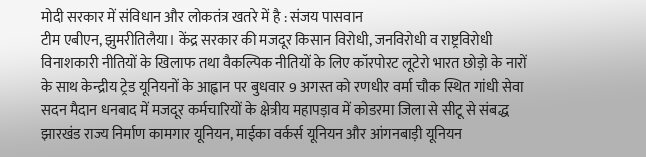मोदी सरकार में संविधान और लोकतंत्र खतरे में है : संजय पासवान
टीम एबीएन, झुमरीतिलैया। केंद्र सरकार की मजदूर किसान विरोधी, जनविरोधी व राष्ट्रविरोधी विनाशकारी नीतियों के खिलाफ तथा वैकल्पिक नीतियों के लिए कॉरपोरट लूटेरो भारत छोड़ो के नारों के साथ केन्द्रीय ट्रेड यूनियनों के आह्वान पर बुधवार 9 अगस्त को रणधीर वर्मा चौक स्थित गांधी सेवा सदन मैदान धनबाद में मजदूर कर्मचारियों के क्षेत्रीय महापड़ाव में कोडरमा जिला से सीटू से संबद्ध झारखंड राज्य निर्माण कामगार यूनियन, माईका वर्कर्स यूनियन और आंगनबाड़ी यूनियन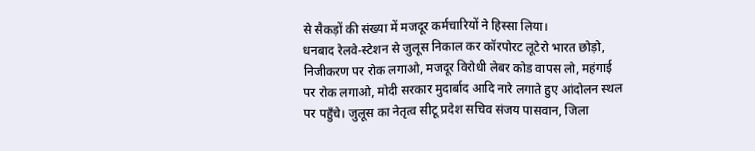से सैकड़ों की संख्या में मजदूर कर्मचारियों ने हिस्सा लिया।
धनबाद रेलवे-स्टेशन से जुलूस निकाल कर कॉरपोरट लूटेरो भारत छोड़ो, निजीकरण पर रोक लगाओ, मजदूर विरोधी लेबर कोड वापस लो, महंगाई पर रोक लगाओ, मोदी सरकार मुदार्बाद आदि नारे लगाते हुए आंदोलन स्थल पर पहुँचे। जुलूस का नेतृत्व सीटू प्रदेश सचिव संजय पासवान, जिला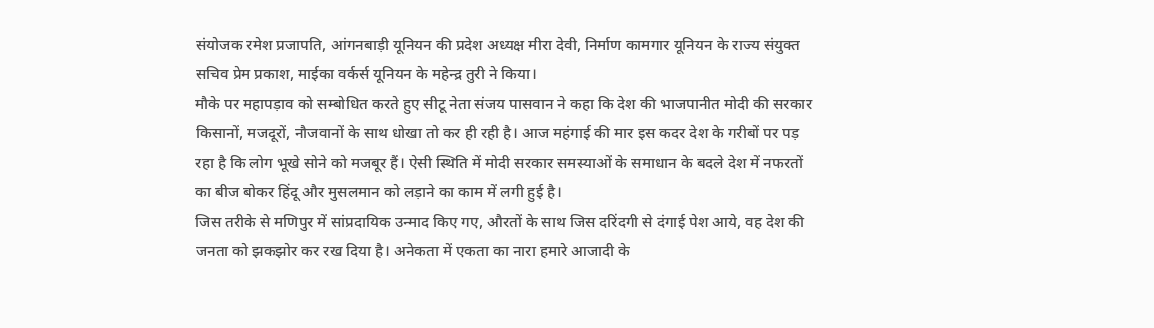संयोजक रमेश प्रजापति, आंगनबाड़ी यूनियन की प्रदेश अध्यक्ष मीरा देवी, निर्माण कामगार यूनियन के राज्य संयुक्त सचिव प्रेम प्रकाश, माईका वर्कर्स यूनियन के महेन्द्र तुरी ने किया।
मौके पर महापड़ाव को सम्बोधित करते हुए सीटू नेता संजय पासवान ने कहा कि देश की भाजपानीत मोदी की सरकार किसानों, मजदूरों, नौजवानों के साथ धोखा तो कर ही रही है। आज महंगाई की मार इस कदर देश के गरीबों पर पड़ रहा है कि लोग भूखे सोने को मजबूर हैं। ऐसी स्थिति में मोदी सरकार समस्याओं के समाधान के बदले देश में नफरतों का बीज बोकर हिंदू और मुसलमान को लड़ाने का काम में लगी हुई है।
जिस तरीके से मणिपुर में सांप्रदायिक उन्माद किए गए, औरतों के साथ जिस दरिंदगी से दंगाई पेश आये, वह देश की जनता को झकझोर कर रख दिया है। अनेकता में एकता का नारा हमारे आजादी के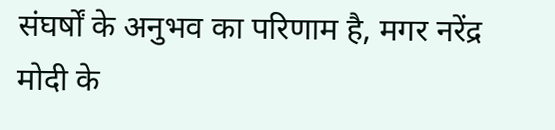संघर्षों के अनुभव का परिणाम है, मगर नरेंद्र मोदी के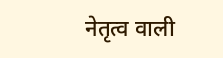नेतृत्व वाली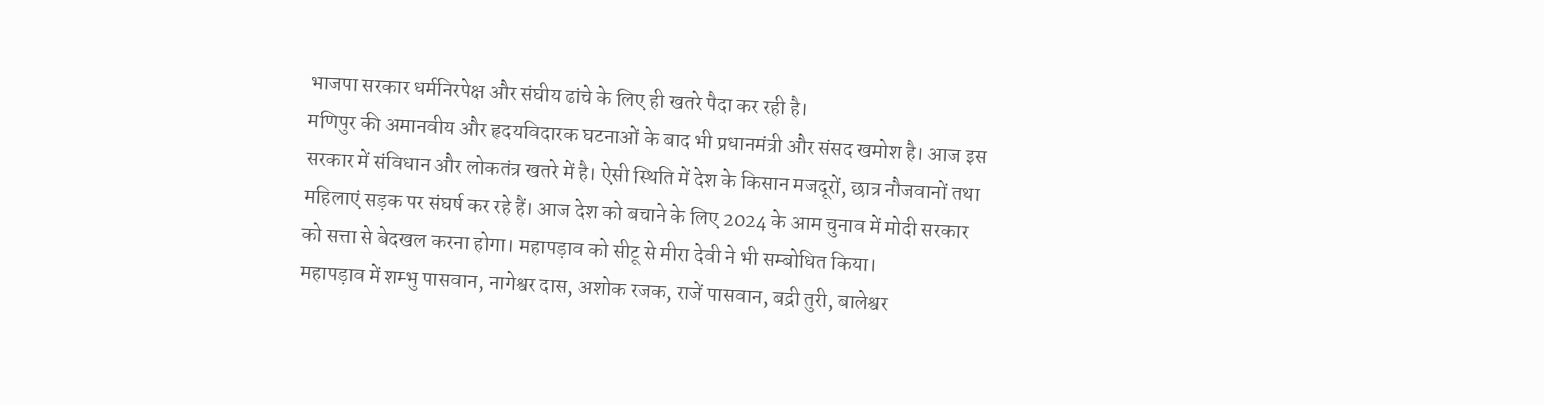भाजपा सरकार धर्मनिरपेक्ष और संघीय ढांचे के लिए ही खतरे पैदा कर रही है।
मणिपुर की अमानवीय और हृदयविदारक घटनाओं के बाद भी प्रधानमंत्री और संसद खमोश है। आज इस सरकार में संविधान और लोकतंत्र खतरे में है। ऐसी स्थिति में देश के किसान मजदूरों, छात्र नौजवानों तथा महिलाएं सड़क पर संघर्ष कर रहे हैं। आज देश को बचाने के लिए 2024 के आम चुनाव में मोदी सरकार को सत्ता से बेदखल करना होगा। महापड़ाव को सीटू से मीरा देवी ने भी सम्बोधित किया।
महापड़ाव में शम्भु पासवान, नागेश्वर दास, अशोक रजक, राजें पासवान, बद्री तुरी, बालेश्वर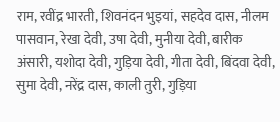राम, रवींद्र भारती, शिवनंदन भुइयां, सहदेव दास, नीलम पासवान, रेखा देवी, उषा देवी, मुनीया देवी, बारीक अंसारी, यशोदा देवी, गुड़िया देवी, गीता देवी, बिंदवा देवी, सुमा देवी, नरेंद्र दास, काली तुरी, गुड़िया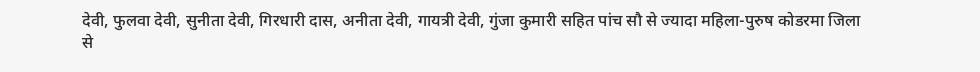देवी, फुलवा देवी, सुनीता देवी, गिरधारी दास, अनीता देवी, गायत्री देवी, गुंजा कुमारी सहित पांच सौ से ज्यादा महिला-पुरुष कोडरमा जिला से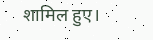शामिल हुए।